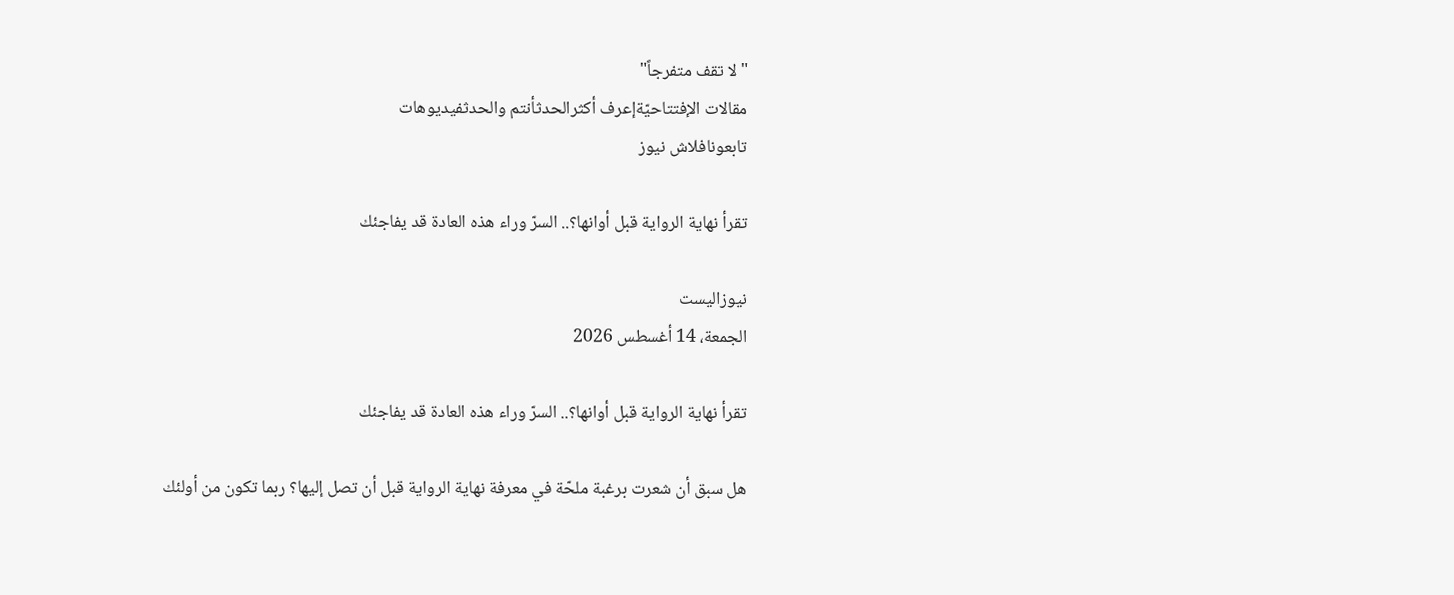"لا تقف متفرجاً"
مقالات الإفتتاحيّةإعرف أكثرالحدثأنتم والحدثفيديوهات
تابعونافلاش نيوز

تقرأ نهاية الرواية قبل أوانها؟.. السرّ وراء هذه العادة قد يفاجئك

نيوزاليست
الجمعة، 14 أغسطس 2026

تقرأ نهاية الرواية قبل أوانها؟.. السرّ وراء هذه العادة قد يفاجئك

هل سبق أن شعرت برغبة ملحّة في معرفة نهاية الرواية قبل أن تصل إليها؟ ربما تكون من أولئك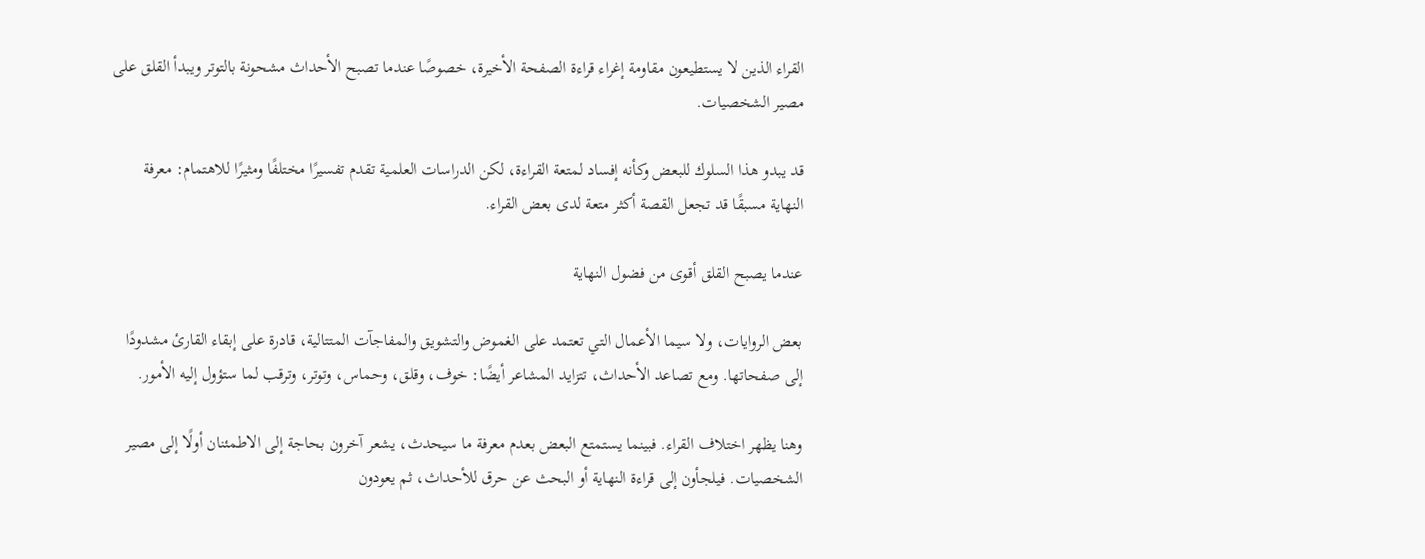القراء الذين لا يستطيعون مقاومة إغراء قراءة الصفحة الأخيرة، خصوصًا عندما تصبح الأحداث مشحونة بالتوتر ويبدأ القلق على مصير الشخصيات.

قد يبدو هذا السلوك للبعض وكأنه إفساد لمتعة القراءة، لكن الدراسات العلمية تقدم تفسيرًا مختلفًا ومثيرًا للاهتمام: معرفة النهاية مسبقًا قد تجعل القصة أكثر متعة لدى بعض القراء.

عندما يصبح القلق أقوى من فضول النهاية

بعض الروايات، ولا سيما الأعمال التي تعتمد على الغموض والتشويق والمفاجآت المتتالية، قادرة على إبقاء القارئ مشدودًا إلى صفحاتها. ومع تصاعد الأحداث، تتزايد المشاعر أيضًا: خوف، وقلق، وحماس، وتوتر، وترقب لما ستؤول إليه الأمور.

وهنا يظهر اختلاف القراء. فبينما يستمتع البعض بعدم معرفة ما سيحدث، يشعر آخرون بحاجة إلى الاطمئنان أولًا إلى مصير الشخصيات. فيلجأون إلى قراءة النهاية أو البحث عن حرق للأحداث، ثم يعودون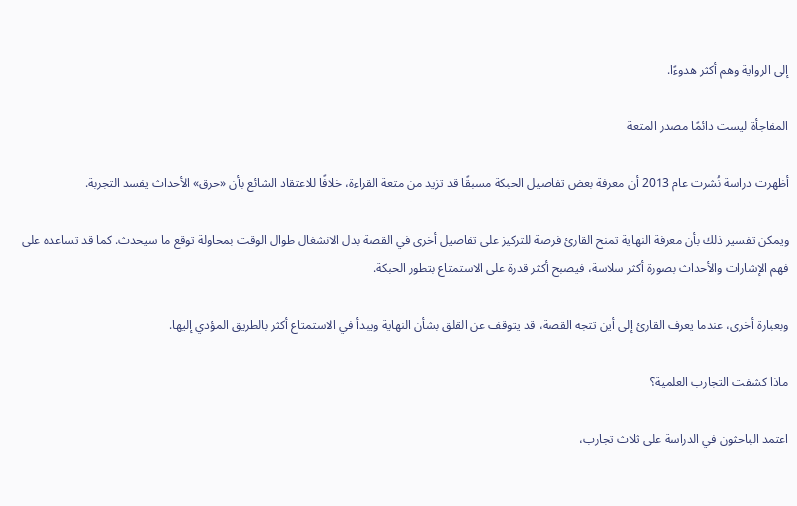إلى الرواية وهم أكثر هدوءًا.

المفاجأة ليست دائمًا مصدر المتعة

أظهرت دراسة نُشرت عام 2013 أن معرفة بعض تفاصيل الحبكة مسبقًا قد تزيد من متعة القراءة، خلافًا للاعتقاد الشائع بأن «حرق» الأحداث يفسد التجربة.

ويمكن تفسير ذلك بأن معرفة النهاية تمنح القارئ فرصة للتركيز على تفاصيل أخرى في القصة بدل الانشغال طوال الوقت بمحاولة توقع ما سيحدث. كما قد تساعده على فهم الإشارات والأحداث بصورة أكثر سلاسة، فيصبح أكثر قدرة على الاستمتاع بتطور الحبكة.

وبعبارة أخرى، عندما يعرف القارئ إلى أين تتجه القصة، قد يتوقف عن القلق بشأن النهاية ويبدأ في الاستمتاع أكثر بالطريق المؤدي إليها.

ماذا كشفت التجارب العلمية؟

اعتمد الباحثون في الدراسة على ثلاث تجارب،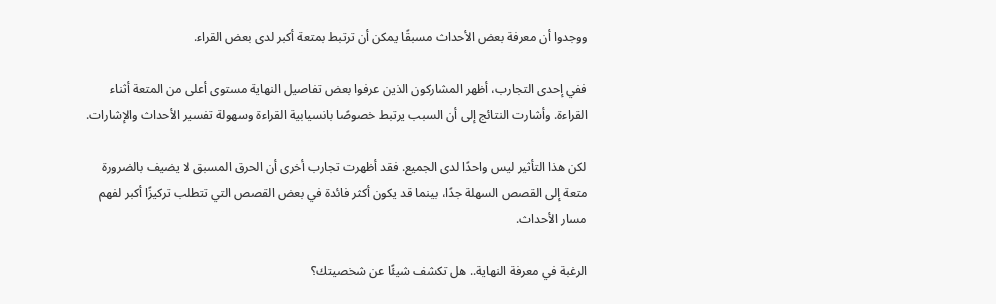ووجدوا أن معرفة بعض الأحداث مسبقًا يمكن أن ترتبط بمتعة أكبر لدى بعض القراء.

ففي إحدى التجارب، أظهر المشاركون الذين عرفوا بعض تفاصيل النهاية مستوى أعلى من المتعة أثناء القراءة. وأشارت النتائج إلى أن السبب يرتبط خصوصًا بانسيابية القراءة وسهولة تفسير الأحداث والإشارات.

لكن هذا التأثير ليس واحدًا لدى الجميع. فقد أظهرت تجارب أخرى أن الحرق المسبق لا يضيف بالضرورة متعة إلى القصص السهلة جدًا، بينما قد يكون أكثر فائدة في بعض القصص التي تتطلب تركيزًا أكبر لفهم مسار الأحداث.

الرغبة في معرفة النهاية.. هل تكشف شيئًا عن شخصيتك؟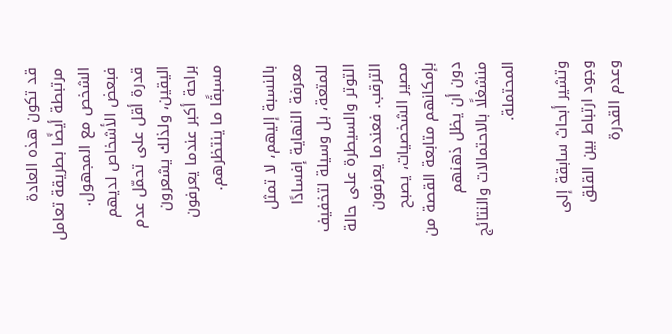قد تكون هذه العادة مرتبطة أيضًا بطريقة تعامل الشخص مع المجهول. فبعض الأشخاص لديهم قدرة أقل على تحمّل عدم اليقين، ولذلك يشعرون براحة أكبر عندما يعرفون مسبقًا ما ينتظرهم.

بالنسبة إليهم، لا تمثل معرفة النهاية إفسادًا للمتعة، بل وسيلة لتخفيف التوتر والسيطرة على حالة الترقب. فعندما يعرفون مصير الشخصيات، يصبح بإمكانهم متابعة القصة من دون أن يظل ذهنهم منشغلًا بالاحتمالات والنتائج المحتملة.

وتشير أبحاث سابقة إلى وجود ارتباط بين القلق وعدم القدرة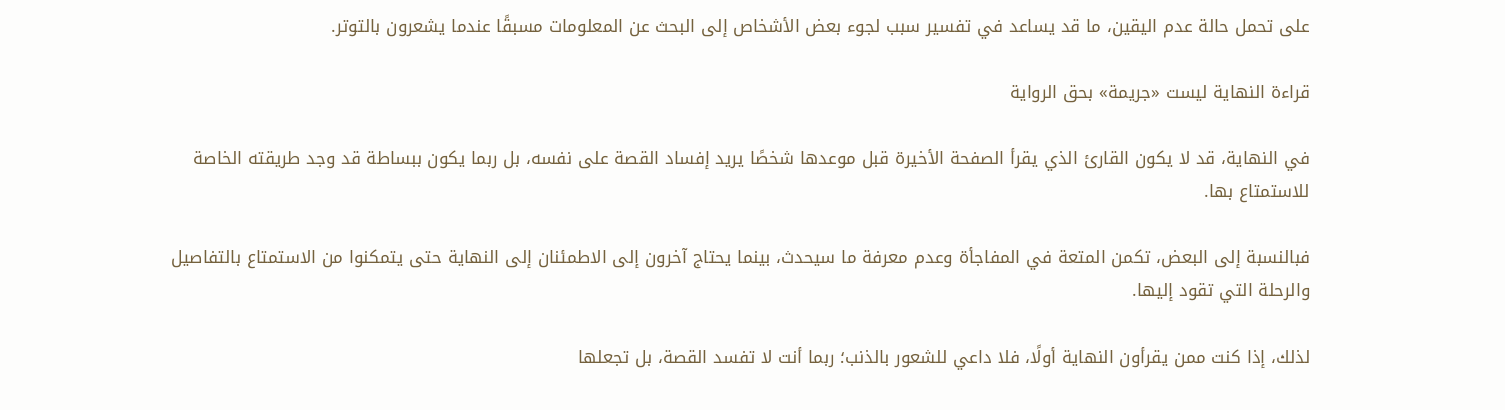على تحمل حالة عدم اليقين، ما قد يساعد في تفسير سبب لجوء بعض الأشخاص إلى البحث عن المعلومات مسبقًا عندما يشعرون بالتوتر.

قراءة النهاية ليست «جريمة» بحق الرواية

في النهاية، قد لا يكون القارئ الذي يقرأ الصفحة الأخيرة قبل موعدها شخصًا يريد إفساد القصة على نفسه، بل ربما يكون ببساطة قد وجد طريقته الخاصة للاستمتاع بها.

فبالنسبة إلى البعض، تكمن المتعة في المفاجأة وعدم معرفة ما سيحدث، بينما يحتاج آخرون إلى الاطمئنان إلى النهاية حتى يتمكنوا من الاستمتاع بالتفاصيل والرحلة التي تقود إليها.

لذلك، إذا كنت ممن يقرأون النهاية أولًا، فلا داعي للشعور بالذنب؛ ربما أنت لا تفسد القصة، بل تجعلها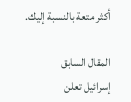أكثر متعة بالنسبة إليك.

المقال السابق
إسرائيل تعلن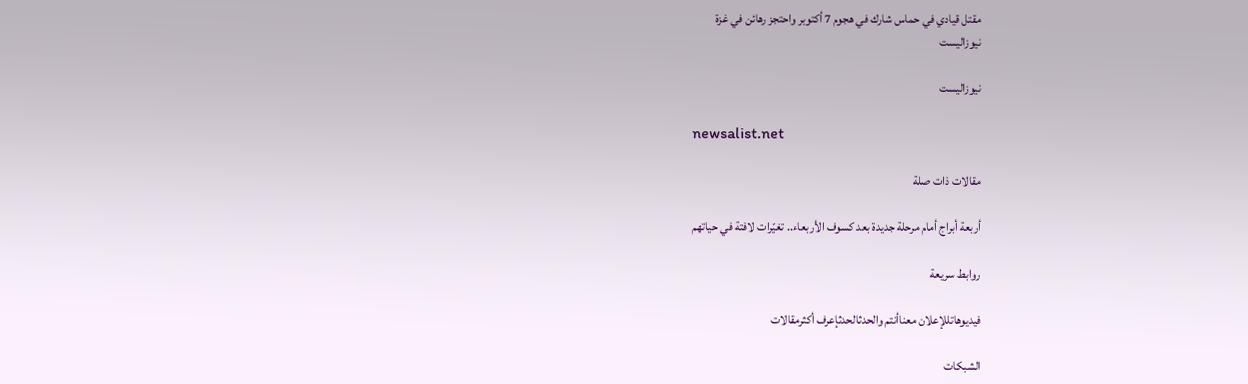مقتل قيادي في حماس شارك في هجوم 7 أكتوبر واحتجز رهائن في غزة
نيوزاليست

نيوزاليست

newsalist.net

مقالات ذات صلة

أربعة أبراج أمام مرحلة جديدة بعد كسوف الأربعاء.. تغيّرات لافتة في حياتهم

روابط سريعة

فيديوهاتللإعلان معناأنتم والحدثالحدثإعرف أكثرمقالات

الشبكات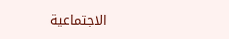الاجتماعية